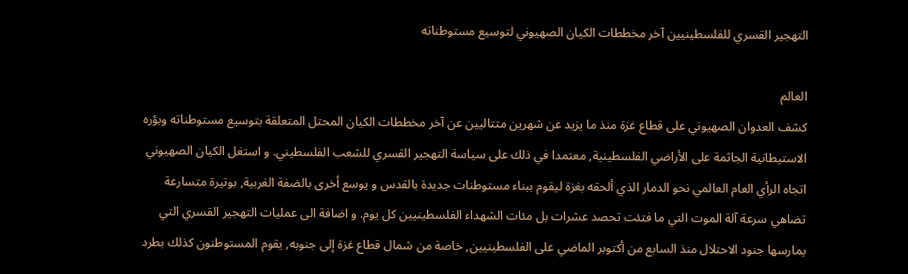التهجير القسري للفلسطينيين آخر مخططات الكيان الصهيوني لتوسيع مستوطناته

العالم
كشف العدوان الصهيوني على قطاع غزة منذ ما يزيد عن شهرين متتاليين عن آخر مخططات الكيان المحتل المتعلقة بتوسيع مستوطناته وبؤره الاستيطانية الجاثمة على الأراضي الفلسطينية, معتمدا في ذلك على سياسة التهجير القسري للشعب الفلسطيني. و استغل الكيان الصهيوني اتجاه الرأي العام العالمي نحو الدمار الذي ألحقه بغزة ليقوم ببناء مستوطنات جديدة بالقدس و يوسع أخرى بالضفة الغربية, بوتيرة متسارعة تضاهي سرعة آلة الموت التي ما فتئت تحصد عشرات بل مئات الشهداء الفلسطينيين كل يوم. و اضافة الى عمليات التهجير القسري التي يمارسها جنود الاحتلال منذ السابع من أكتوبر الماضي على الفلسطينيين, خاصة من شمال قطاع غزة إلى جنوبه, يقوم المستوطنون كذلك بطرد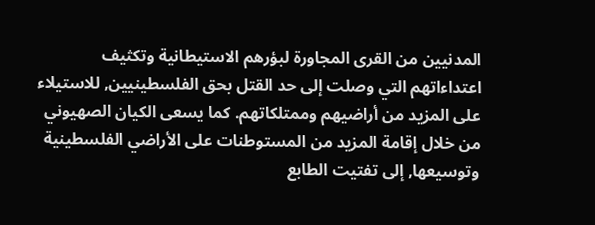المدنيين من القرى المجاورة لبؤرهم الاستيطانية وتكثيف اعتداءاتهم التي وصلت إلى حد القتل بحق الفلسطينيين, للاستيلاء على المزيد من أراضيهم وممتلكاتهم. كما يسعى الكيان الصهيوني من خلال إقامة المزيد من المستوطنات على الأراضي الفلسطينية وتوسيعها, إلى تفتيت الطابع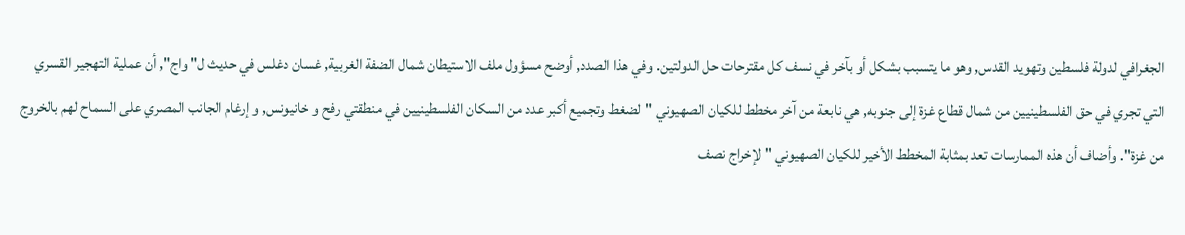الجغرافي لدولة فلسطين وتهويد القدس, وهو ما يتسبب بشكل أو بآخر في نسف كل مقترحات حل الدولتين. وفي هذا الصدد, أوضح مسؤول ملف الاستيطان شمال الضفة الغربية, غسان دغلس في حديث ل"واج", أن عملية التهجير القسري التي تجري في حق الفلسطينيين من شمال قطاع غزة إلى جنوبه, هي نابعة من آخر مخطط للكيان الصهيوني "لضغط وتجميع أكبر عدد من السكان الفلسطينيين في منطقتي رفح و خانيونس, و إرغام الجانب المصري على السماح لهم بالخروج من غزة". وأضاف أن هذه الممارسات تعد بمثابة المخطط الأخير للكيان الصهيوني "لإخراج نصف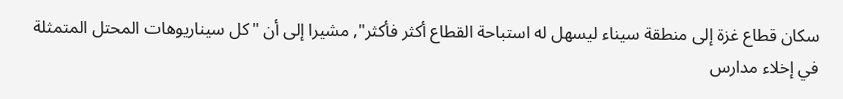سكان قطاع غزة إلى منطقة سيناء ليسهل له استباحة القطاع أكثر فأكثر", مشيرا إلى أن "كل سيناريوهات المحتل المتمثلة في إخلاء مدارس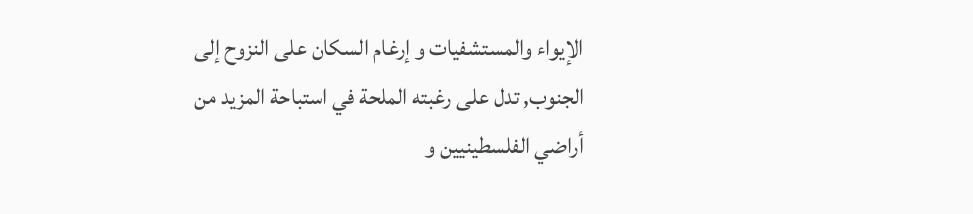الإيواء والمستشفيات و إرغام السكان على النزوح إلى الجنوب, تدل على رغبته الملحة في استباحة المزيد من أراضي الفلسطينيين و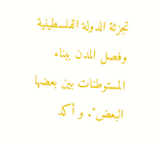تجزئة الدولة الفلسطينية وفصل المدن ببناء المستوطنات بين بعضها البعض". و أكد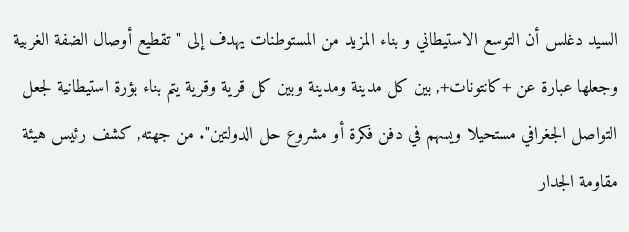السيد دغلس أن التوسع الاستيطاني و بناء المزيد من المستوطنات يهدف إلى "تقطيع أوصال الضفة الغربية وجعلها عبارة عن +كانتونات+, بين كل مدينة ومدينة وبين كل قرية وقرية يتم بناء بؤرة استيطانية لجعل التواصل الجغرافي مستحيلا ويسهم في دفن فكرة أو مشروع حل الدولتين". من جهته, كشف رئيس هيئة مقاومة الجدار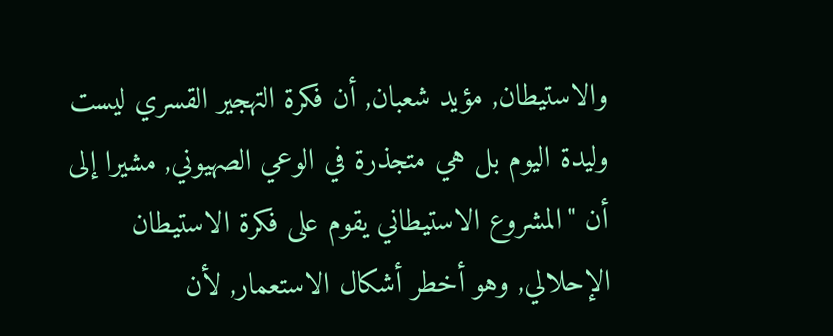والاستيطان, مؤيد شعبان, أن فكرة التهجير القسري ليست وليدة اليوم بل هي متجذرة في الوعي الصهيوني, مشيرا إلى أن "المشروع الاستيطاني يقوم على فكرة الاستيطان الإحلالي, وهو أخطر أشكال الاستعمار, لأن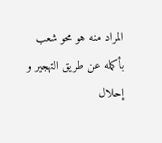المراد منه هو محو شعب بأكمله عن طريق التهجير و إحلال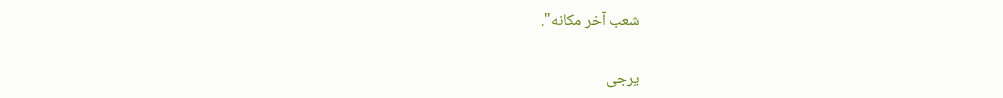شعب آخر مكانه".

يرجى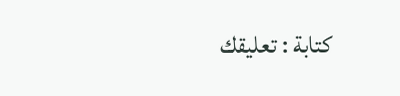كتابة : تعليقك